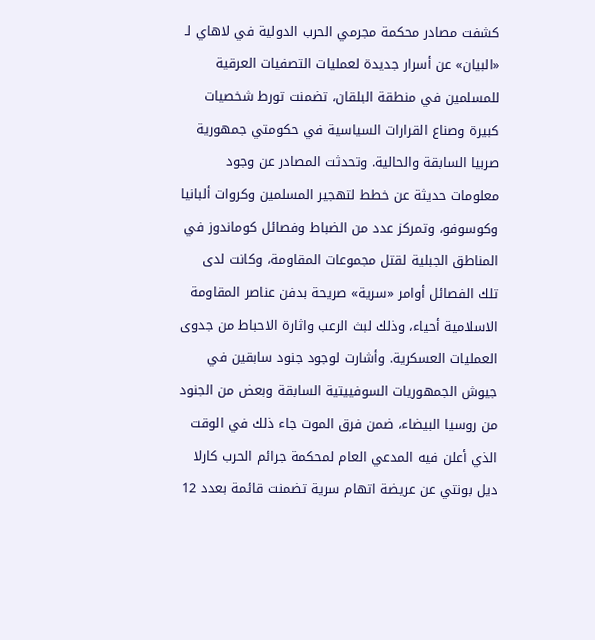كشفت مصادر محكمة مجرمي الحرب الدولية في لاهاي لـ «البيان» عن أسرار جديدة لعمليات التصفيات العرقية للمسلمين في منطقة البلقان، تضمنت تورط شخصيات كبيرة وصناع القرارات السياسية في حكومتي جمهورية صربيا السابقة والحالية. وتحدثت المصادر عن وجود معلومات حديثة عن خطط لتهجير المسلمين وكروات ألبانيا وكوسوفو، وتمركز عدد من الضباط وفصائل كوماندوز في المناطق الجبلية لقتل مجموعات المقاومة، وكانت لدى تلك الفصائل أوامر «سرية» صريحة بدفن عناصر المقاومة الاسلامية أحياء، وذلك لبث الرعب واثارة الاحباط من جدوى العمليات العسكرية. وأشارت لوجود جنود سابقين في جيوش الجمهوريات السوفييتية السابقة وبعض من الجنود من روسيا البيضاء، ضمن فرق الموت جاء ذلك في الوقت الذي أعلن فيه المدعي العام لمحكمة جرائم الحرب كارلا ديل بونتي عن عريضة اتهام سرية تضمنت قائمة بعدد 12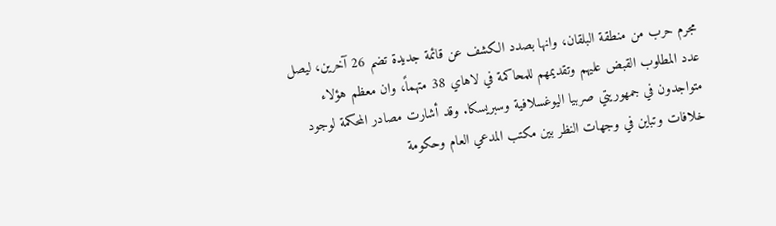مجرم حرب من منطقة البلقان، وانها بصدد الكشف عن قائمة جديدة تضم 26 آخرين، ليصل عدد المطلوب القبض عليهم وتقديمهم للمحاكمة في لاهاي 38 متهماً، وان معظم هؤلاء متواجدون في جمهوريتي صربيا اليوغسلافية وسبريسكا. وقد أشارت مصادر المحكمة لوجود خلافات وتباين في وجهات النظر بين مكتب المدعي العام وحكومة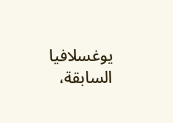يوغسلافيا السابقة،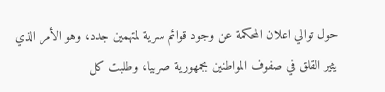حول توالي اعلان المحكمة عن وجود قوائم سرية لمتهمين جدد، وهو الأمر الذي يثير القلق في صفوف المواطنين بجمهورية صربيا، وطلبت كل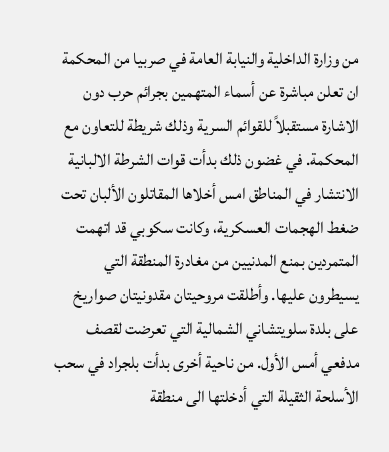من وزارة الداخلية والنيابة العامة في صربيا من المحكمة ان تعلن مباشرة عن أسماء المتهمين بجرائم حرب دون الاشارة مستقبلاً للقوائم السرية وذلك شريطة للتعاون مع المحكمة. في غضون ذلك بدأت قوات الشرطة الالبانية الانتشار في المناطق امس أخلاها المقاتلون الألبان تحت ضغط الهجمات العسكرية، وكانت سكوبي قد اتهمت المتمردين بمنع المدنيين من مغادرة المنطقة التي يسيطرون عليها. وأطلقت مروحيتان مقدونيتان صواريخ على بلدة سلويتشاني الشمالية التي تعرضت لقصف مدفعي أمس الأول. من ناحية أخرى بدأت بلجراد في سحب الأسلحة الثقيلة التي أدخلتها الى منطقة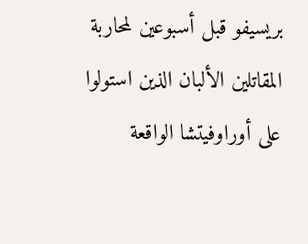بريسيفو قبل أسبوعين لمحاربة المقاتلين الألبان الذين استولوا على أوراوفيتشا الواقعة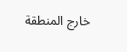خارج المنطقة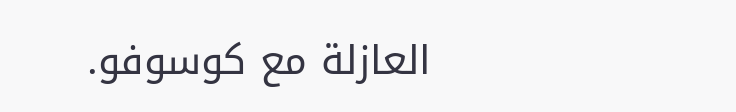العازلة مع كوسوفو.